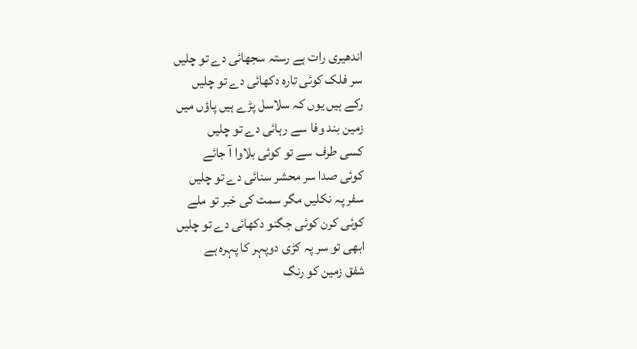اندھیری رات ہے رستہ سجھائی دے تو چلیں
سر فلک کوئی تارہ دکھائی دے تو چلیں
رکے ہیں یوں کہ سلاسل پڑے ہیں پاؤں میں
زمین بند وفا سے رہائی دے تو چلیں
کسی طرف سے تو کوئی بلاوا آ جائے
کوئی صدا سر محشر سنائی دے تو چلیں
سفر پہ نکلیں مگر سمت کی خبر تو ملے
کوئی کرن کوئی جگنو دکھائی دے تو چلیں
ابھی تو سر پہ کڑی دوپہر کا پہرہ ہے
شفق زمین کو رنگ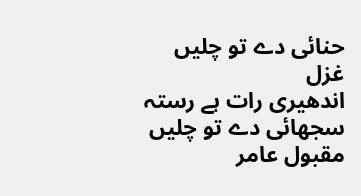حنائی دے تو چلیں
غزل
اندھیری رات ہے رستہ سجھائی دے تو چلیں
مقبول عامر